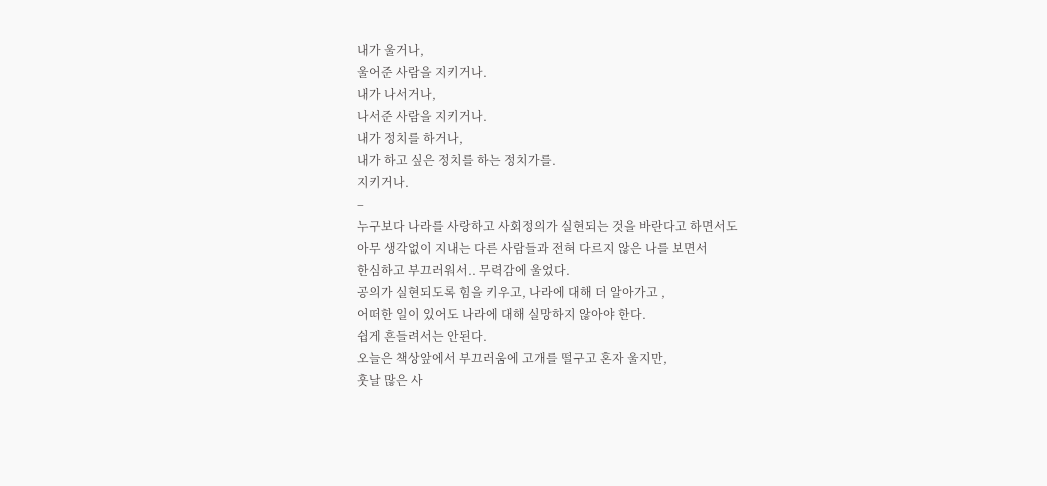내가 울거나,
울어준 사람을 지키거나.
내가 나서거나,
나서준 사람을 지키거나.
내가 정치를 하거나,
내가 하고 싶은 정치를 하는 정치가를.
지키거나.
–
누구보다 나라를 사랑하고 사회정의가 실현되는 것을 바란다고 하면서도
아무 생각없이 지내는 다른 사람들과 전혀 다르지 않은 나를 보면서
한심하고 부끄러워서.. 무력감에 울었다.
공의가 실현되도록 힘을 키우고, 나라에 대해 더 알아가고 ,
어떠한 일이 있어도 나라에 대해 실망하지 않아야 한다.
쉽게 흔들려서는 안된다.
오늘은 책상앞에서 부끄러움에 고개를 떨구고 혼자 울지만,
훗날 많은 사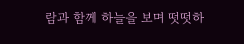람과 함께 하늘을 보며 떳떳하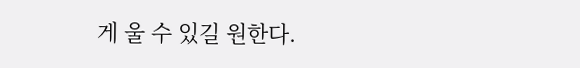게 울 수 있길 원한다.